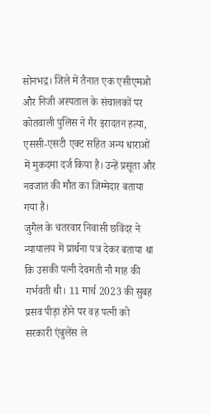सोनभद्र। जिले में तैनात एक एसीएमओ और निजी अस्पताल के संचालकों पर कोतवाली पुलिस ने गैर इरादतन हत्या, एससी-एसटी एक्ट सहित अन्य धाराओं में मुकदमा दर्ज किया है। उन्हें प्रसूता और नवजात की मौत का जिम्मेदार बताया गया है।
जुगैल के चतरवार निवासी छविंदर ने न्यायालय में प्रार्थना पत्र देकर बताया था कि उसकी पत्नी देवमती नौ माह की गर्भवती थी। 11 मार्च 2023 की सुबह प्रसव पीड़ा होने पर वह पत्नी को सरकारी एंबुलेंस ले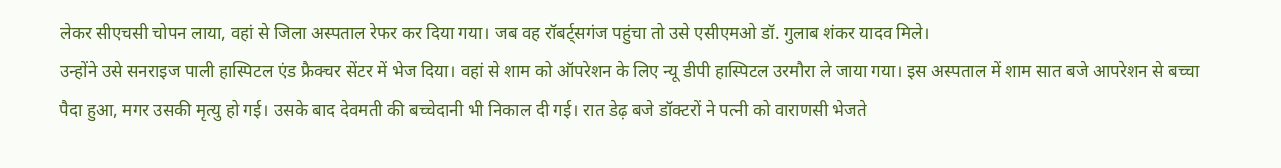लेकर सीएचसी चोपन लाया, वहां से जिला अस्पताल रेफर कर दिया गया। जब वह रॉबर्ट्सगंज पहुंचा तो उसे एसीएमओ डॉ. गुलाब शंकर यादव मिले।
उन्होंने उसे सनराइज पाली हास्पिटल एंड फ्रैक्चर सेंटर में भेज दिया। वहां से शाम को ऑपरेशन के लिए न्यू डीपी हास्पिटल उरमौरा ले जाया गया। इस अस्पताल में शाम सात बजे आपरेशन से बच्चा पैदा हुआ, मगर उसकी मृत्यु हो गई। उसके बाद देवमती की बच्चेदानी भी निकाल दी गई। रात डेढ़ बजे डॉक्टरों ने पत्नी को वाराणसी भेजते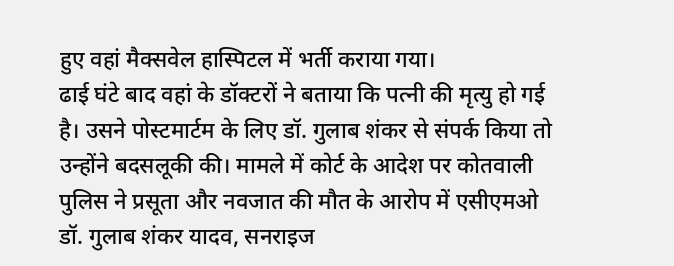हुए वहां मैक्सवेल हास्पिटल में भर्ती कराया गया।
ढाई घंटे बाद वहां के डॉक्टरों ने बताया कि पत्नी की मृत्यु हो गई है। उसने पोस्टमार्टम के लिए डॉ. गुलाब शंकर से संपर्क किया तो उन्होंने बदसलूकी की। मामले में कोर्ट के आदेश पर कोतवाली पुलिस ने प्रसूता और नवजात की मौत के आरोप में एसीएमओ डॉ. गुलाब शंकर यादव, सनराइज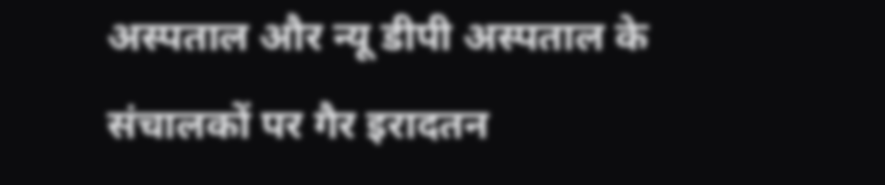अस्पताल और न्यू डीपी अस्पताल के संचालकों पर गैर इरादतन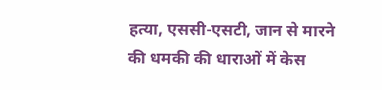हत्या, एससी-एसटी, जान से मारने की धमकी की धाराओं में केस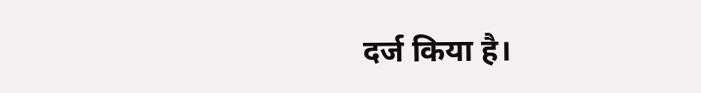दर्ज किया है।